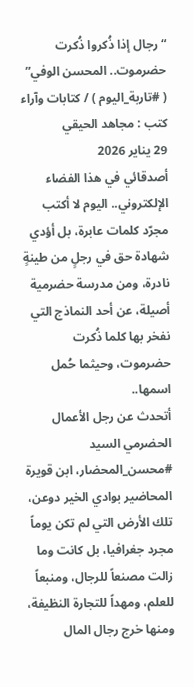“رجال إذا ذُكروا ذُكرت حضرموت.. المحسن الوفي”
( #تاربة_اليوم ) / كتابات وآراء
كتب : مجاهد الحيقي
29 يناير 2026
أصدقائي في هذا الفضاء الإلكتروني.. اليوم لا أكتب مجرّد كلمات عابرة، بل أؤدي شهادة حق في رجلٍ من طينةٍ نادرة، ومن مدرسة حضرمية أصيلة، عن أحد النماذج التي نفخر بها كلما ذُكرت حضرموت، وحيثما حُمل اسمها..
أتحدث عن رجل الأعمال الحضرمي السيد #محسن_المحضار، ابن قويرة المحاضير بوادي الخير دوعن، تلك الأرض التي لم تكن يوماً مجرد جغرافيا، بل كانت وما زالت مصنعاً للرجال، ومنبعاً للعلم، ومهداً للتجارة النظيفة، ومنها خرج رجال المال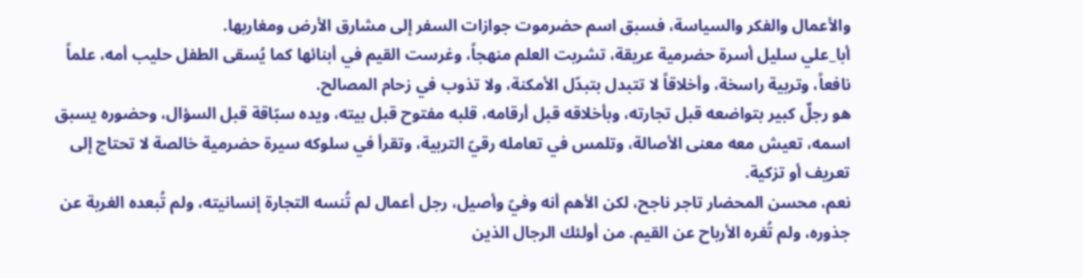والأعمال والفكر والسياسة، فسبق اسم حضرموت جوازات السفر إلى مشارق الأرض ومغاربها.
أبا_علي سليل أسرة حضرمية عريقة، تشربت العلم منهجاً، وغرست القيم في أبنائها كما يُسقى الطفل حليب أمه، علماً نافعاً، وتربية راسخة، وأخلاقاً لا تتبدل بتبدّل الأمكنة، ولا تذوب في زحام المصالح.
هو رجلٌ كبير بتواضعه قبل تجارته، وبأخلاقه قبل أرقامه، قلبه مفتوح قبل بيته، ويده سبّاقة قبل السؤال، وحضوره يسبق اسمه، تعيش معه معنى الأصالة، وتلمس في تعامله رقيّ التربية، وتقرأ في سلوكه سيرة حضرمية خالصة لا تحتاج إلى تعريف أو تزكية.
نعم، محسن المحضار تاجر ناجح، لكن الأهم أنه وفيّ وأصيل، رجل أعمال لم تُنسه التجارة إنسانيته، ولم تُبعده الغربة عن جذوره، ولم تُغره الأرباح عن القيم. من أولئك الرجال الذين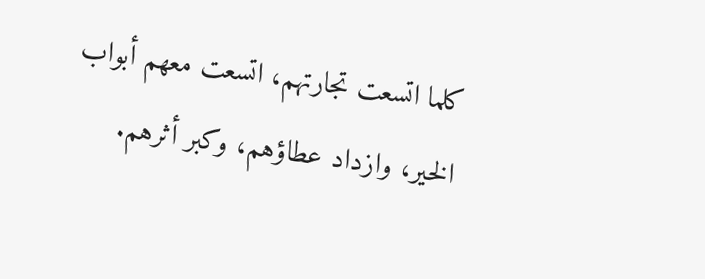كلما اتسعت تجارتهم، اتسعت معهم أبواب الخير، وازداد عطاؤهم، وكبر أثرهم.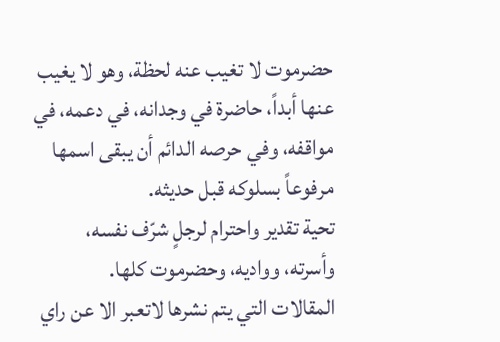حضرموت لا تغيب عنه لحظة، وهو لا يغيب عنها أبداً، حاضرة في وجدانه، في دعمه، في مواقفه، وفي حرصه الدائم أن يبقى اسمها مرفوعاً بسلوكه قبل حديثه.
تحية تقدير واحترام لرجلٍ شرّف نفسه، وأسرته، وواديه، وحضرموت كلها.
المقالات التي يتم نشرها لاتعبر الا عن راي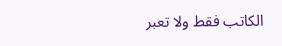الكاتب فقط ولا تعبر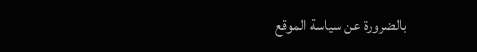بالضرورة عن سياسة الموقع